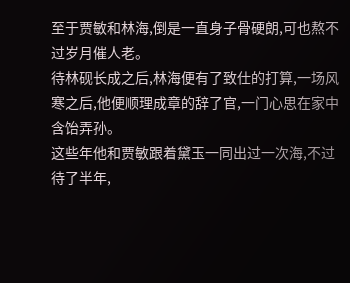至于贾敏和林海,倒是一直身子骨硬朗,可也熬不过岁月催人老。
待林砚长成之后,林海便有了致仕的打算,一场风寒之后,他便顺理成章的辞了官,一门心思在家中含饴弄孙。
这些年他和贾敏跟着黛玉一同出过一次海,不过待了半年,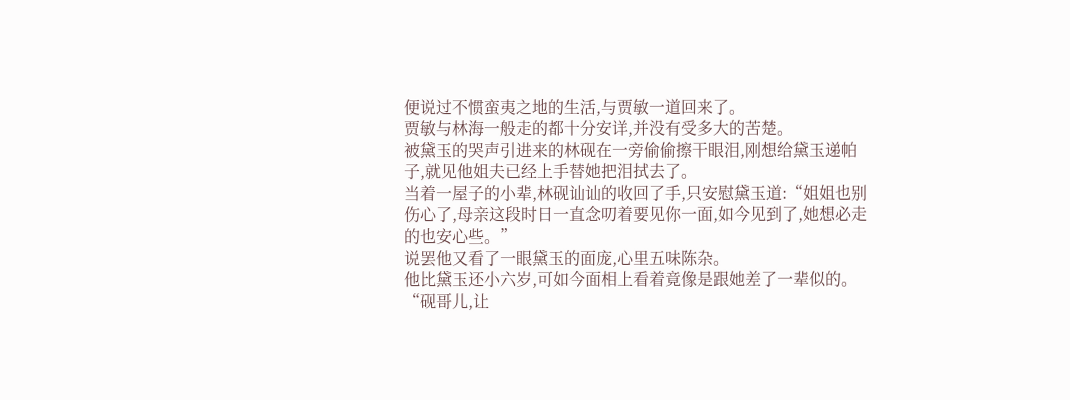便说过不惯蛮夷之地的生活,与贾敏一道回来了。
贾敏与林海一般走的都十分安详,并没有受多大的苦楚。
被黛玉的哭声引进来的林砚在一旁偷偷擦干眼泪,刚想给黛玉递帕子,就见他姐夫已经上手替她把泪拭去了。
当着一屋子的小辈,林砚讪讪的收回了手,只安慰黛玉道:“姐姐也别伤心了,母亲这段时日一直念叨着要见你一面,如今见到了,她想必走的也安心些。”
说罢他又看了一眼黛玉的面庞,心里五味陈杂。
他比黛玉还小六岁,可如今面相上看着竟像是跟她差了一辈似的。
“砚哥儿,让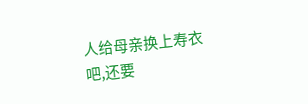人给母亲换上寿衣吧,还要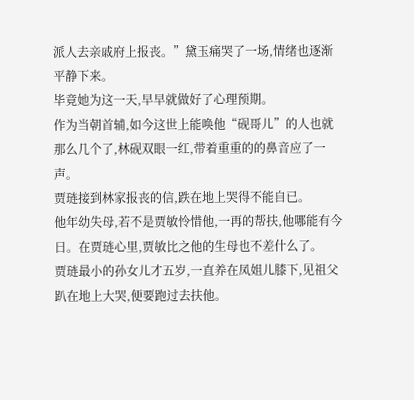派人去亲戚府上报丧。”黛玉痛哭了一场,情绪也逐渐平静下来。
毕竟她为这一天,早早就做好了心理预期。
作为当朝首辅,如今这世上能唤他“砚哥儿”的人也就那么几个了,林砚双眼一红,带着重重的的鼻音应了一声。
贾琏接到林家报丧的信,跌在地上哭得不能自已。
他年幼失母,若不是贾敏怜惜他,一再的帮扶,他哪能有今日。在贾琏心里,贾敏比之他的生母也不差什么了。
贾琏最小的孙女儿才五岁,一直养在凤姐儿膝下,见祖父趴在地上大哭,便要跑过去扶他。